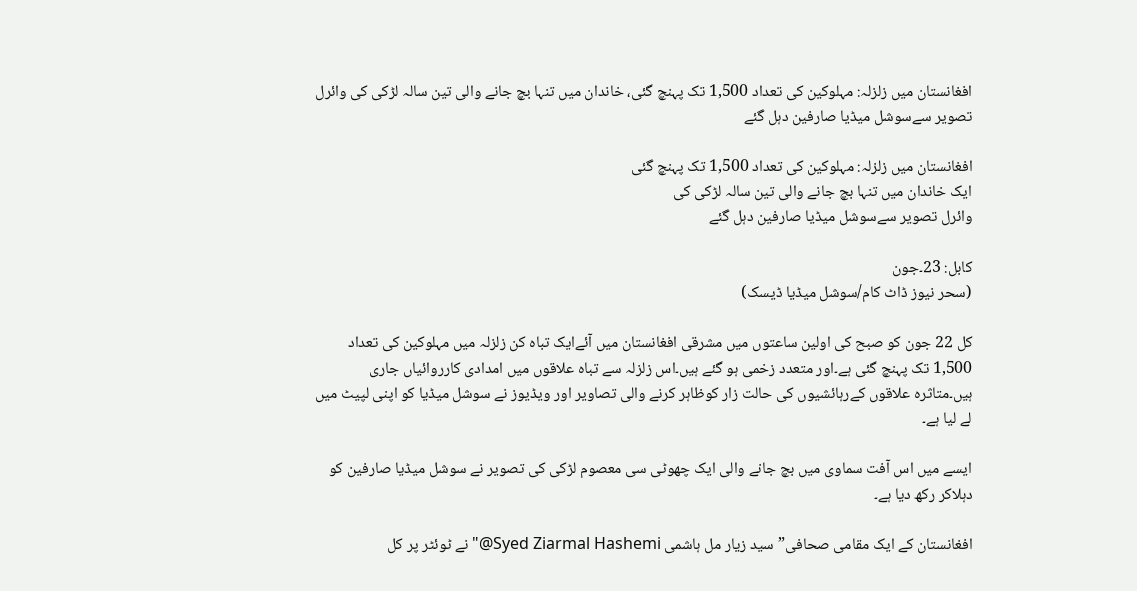افغانستان میں زلزلہ: مہلوکین کی تعداد 1,500 تک پہنچ گئی، خاندان میں تنہا بچ جانے والی تین سالہ لڑکی کی وائرل تصویر سےسوشل میڈیا صارفین دہل گئے

افغانستان میں زلزلہ: مہلوکین کی تعداد 1,500 تک پہنچ گئی
ایک خاندان میں تنہا بچ جانے والی تین سالہ لڑکی کی
وائرل تصویر سےسوشل میڈیا صارفین دہل گئے

کابل: 23۔جون
(سحر نیوز ڈاٹ کام/سوشل میڈیا ڈیسک)

کل 22 جون کو صبح کی اولین ساعتوں میں مشرقی افغانستان میں آئےایک تباہ کن زلزلہ میں مہلوکین کی تعداد 1,500 تک پہنچ گئی ہے۔اور متعدد زخمی ہو گئے ہیں۔اس زلزلہ سے تباہ علاقوں میں امدادی کارروائیاں جاری ہیں۔متاثرہ علاقوں کےرہائشیوں کی حالت زار کوظاہر کرنے والی تصاویر اور ویڈیوز نے سوشل میڈیا کو اپنی لپیٹ میں لے لیا ہے۔

ایسے میں اس آفت سماوی میں بچ جانے والی ایک چھوٹی سی معصوم لڑکی کی تصویر نے سوشل میڈیا صارفین کو دہلاکر رکھ دیا ہے۔

افغانستان کے ایک مقامی صحافی”سید زیار مل ہاشمی Syed Ziarmal Hashemi@"نے ٹوئٹر پر کل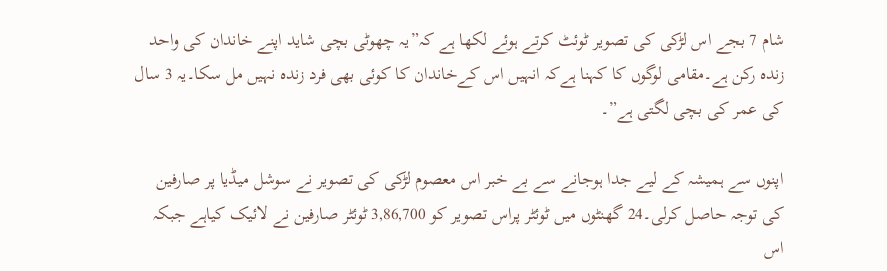شام 7 بجے اس لڑکی کی تصویر ٹوئٹ کرتے ہوئے لکھا ہے کہ”یہ چھوٹی بچی شاید اپنے خاندان کی واحد زندہ رکن ہے۔مقامی لوگوں کا کہنا ہےکہ انہیں اس کےخاندان کا کوئی بھی فرد زندہ نہیں مل سکا۔یہ 3 سال کی عمر کی بچی لگتی ہے”۔

اپنوں سے ہمیشہ کے لیے جدا ہوجانے سے بے خبر اس معصوم لڑکی کی تصویر نے سوشل میڈیا پر صارفین کی توجہ حاصل کرلی۔24 گھنٹوں میں ٹوئٹر پراس تصویر کو 3,86,700 ٹوئٹر صارفین نے لائیک کیاہے جبکہ اس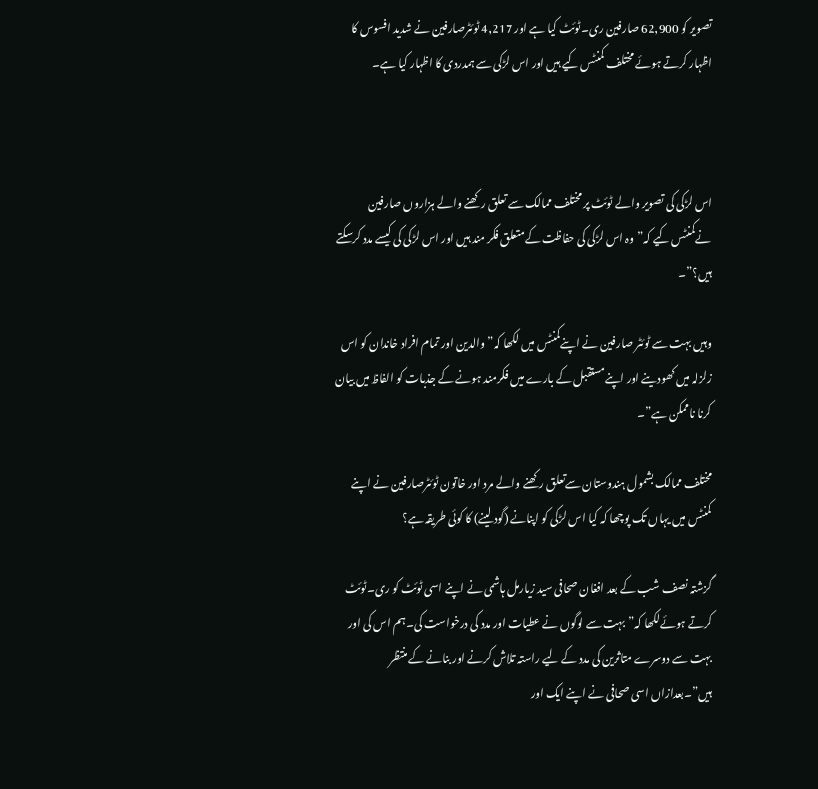تصویر کو 62,900 صارفین ری۔ٹوئٹ کیا ہے اور 4,217 ٹوئٹرصارفین نے شدید افسوس کا اظہار کرتے ہوئے مختلف کمنٹس کیے ہیں اور اس لڑکی سے ہمدردی کا اظہار کیا ہے۔



اس لڑکی کی تصویر والے ٹوئٹ پر مختلف ممالک سے تعلق رکھنے والے ہزاروں صارفین نےکمنٹس کیے کہ”وہ اس لڑکی کی حفاظت کےمتعلق فکر مند ہیں اور اس لڑکی کی کیسے مدد کرسکتے ہیں؟”۔

وہیں بہت سے ٹوئٹر صارفین نے اپنےکمنٹس میں لکھا کہ”والدین اور تمام افراد خاندان کو اس زلزلہ میں کھودینے اور اپنےمستقبل کے بارے میں فکرمند ہونے کے جذبات کو الفاظ میں بیان کرنا ناممکن ہے”۔

مختلف ممالک بشمول ہندوستان سےتعلق رکھنے والے مرد اور خاتون ٹوئٹرصارفین نے اپنے کمنٹس میں یہاں تک پوچھا کہ کیا اس لڑکی کو اپنانے (گود لینے) کا کوئی طریقہ ہے؟

گزشتہ نصف شب کے بعد افغان صحافی سید زیارمل ہاشمی نے اپنے اسی ٹوئٹ کو ری۔ٹوئٹ کرتے ہوئےلکھا کہ”بہت سے لوگوں نے عطیات اور مدد کی درخواست کی۔ہم اس کی اور بہت سے دوسرے متاثرین کی مدد کے لیے راستہ تلاش کرنے اور بنانے کے منتظر ہیں”۔بعدازاں اسی صحافی نے اپنے ایک اور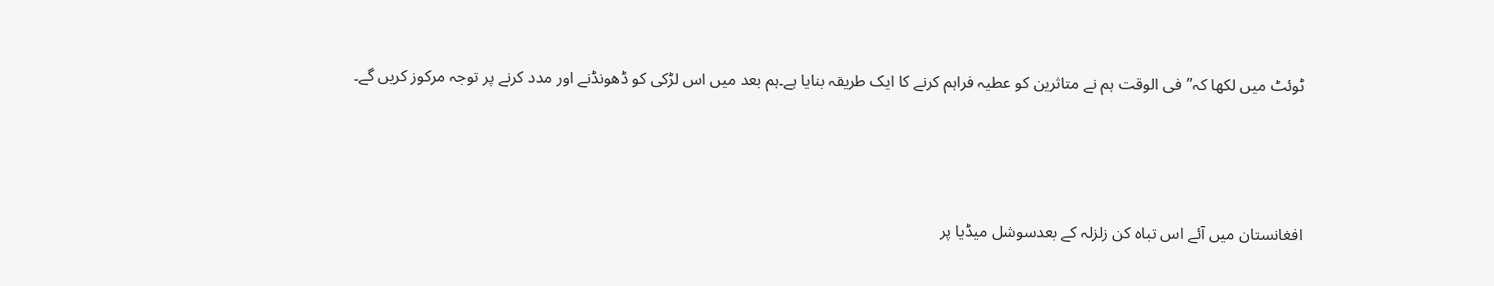ٹوئٹ میں لکھا کہ”فی الوقت ہم نے متاثرین کو عطیہ فراہم کرنے کا ایک طریقہ بنایا ہے۔ہم بعد میں اس لڑکی کو ڈھونڈنے اور مدد کرنے پر توجہ مرکوز کریں گے۔



افغانستان میں آئے اس تباہ کن زلزلہ کے بعدسوشل میڈیا پر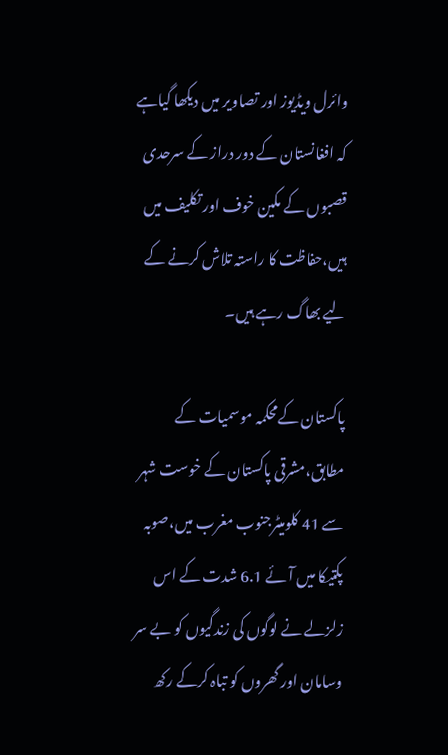وائرل ویڈیوز اور تصاویر میں دیکھا گیاہے کہ افغانستان کے دور دراز کے سرحدی قصبوں کے مکین خوف اور تکلیف میں ہیں،حفاظت کا راستہ تلاش کرنے کے لیے بھاگ رہے ہیں۔

پاکستان کےمحکمہ موسمیات کے مطابق،مشرقی پاکستان کے خوست شہر سے 41 کلومیٹرجنوب مغرب میں،صوبہ پکتیکا میں آئے 6.1 شدت کے اس زلزلے نے لوگوں کی زندگیوں کو بے سر وسامان اور گھروں کو تباہ کرکے رکھ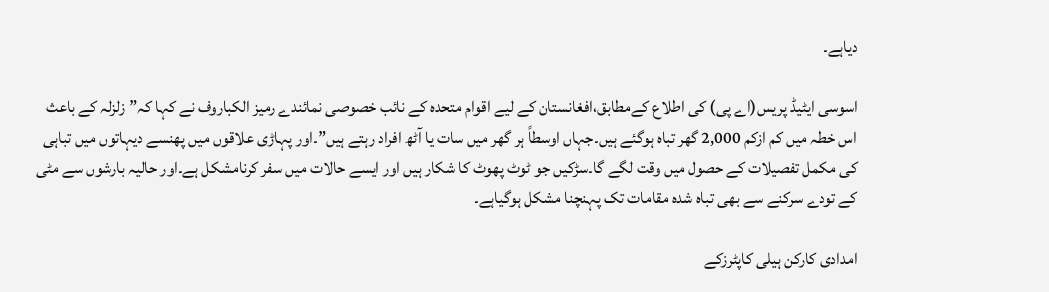دیاہے۔

اسوسی ایٹیڈ پریس(اے پی) کی اطلاع کےمطابق،افغانستان کے لیے اقوام متحدہ کے نائب خصوصی نمائندے رمیز الکباروف نے کہا کہ”زلزلہ کے باعث اس خطہ میں کم ازکم 2,000 گھر تباہ ہوگئے ہیں۔جہاں اوسطاً ہر گھر میں سات یا آٹھ افراد رہتے ہیں”۔اور پہاڑی علاقوں میں پھنسے دیہاتوں میں تباہی کی مکمل تفصیلات کے حصول میں وقت لگے گا۔سڑکیں جو ٹوٹ پھوٹ کا شکار ہیں اور ایسے حالات میں سفر کرنامشکل ہے۔اور حالیہ بارشوں سے مٹی کے تودے سرکنے سے بھی تباہ شدہ مقامات تک پہنچنا مشکل ہوگیاہے۔

امدادی کارکن ہیلی کاپٹرزکے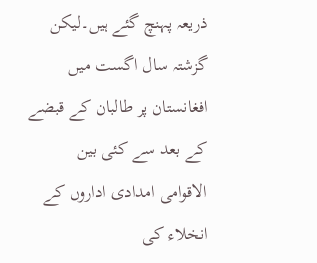ذریعہ پہنچ گئے ہیں۔لیکن گزشتہ سال اگست میں افغانستان پر طالبان کے قبضے کے بعد سے کئی بین الاقوامی امدادی اداروں کے انخلاء کی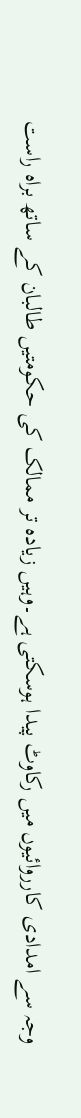وجہ سے امدادی کارروائیوں میں رکاوٹ پیدا ہوسکتی ہے۔وہیں زیادہ تر ممالک کی حکومتیں طالبان کے ساتھ براہ راست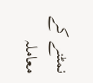نمٹنے کے معاملہ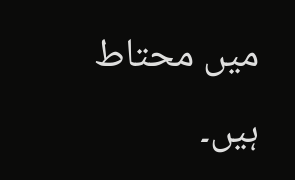میں محتاط ہیں۔